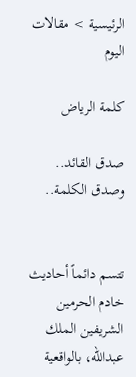الرئيسية > مقالات اليوم

كلمة الرياض

صدق القائد.. وصدق الكلمة..


تتسم دائماً أحاديث خادم الحرمين الشريفين الملك عبدالله، بالواقعية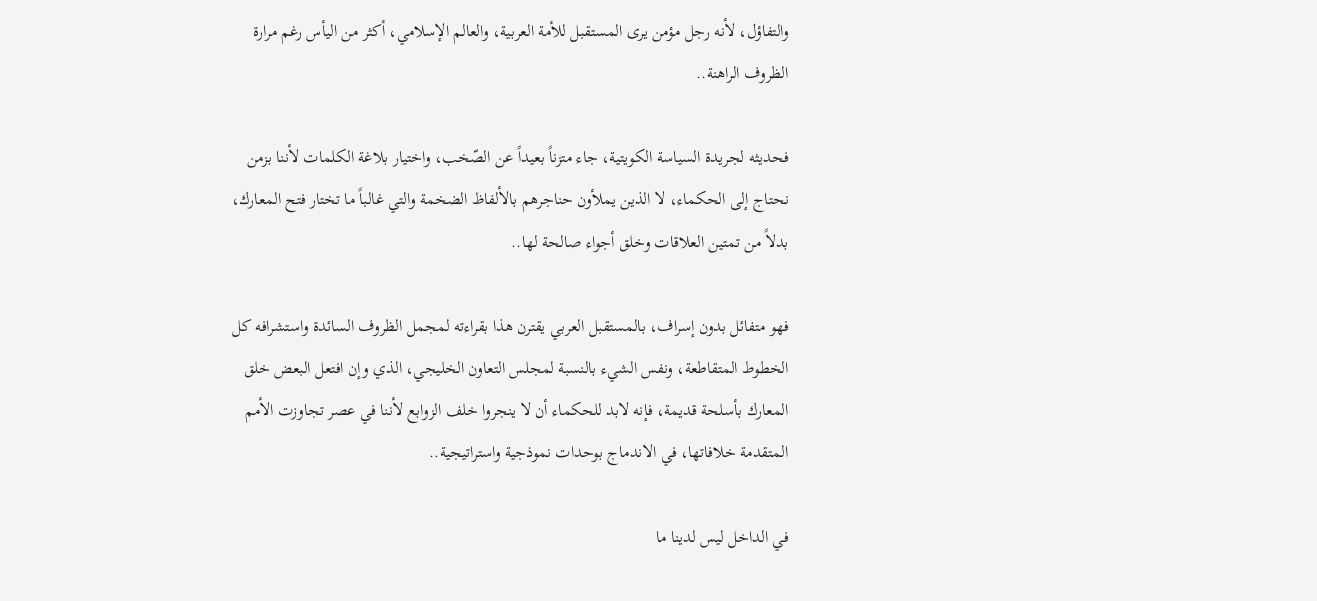والتفاؤل، لأنه رجل مؤمن يرى المستقبل للأمة العربية، والعالم الإسلامي، أكثر من اليأس رغم مرارة الظروف الراهنة..

فحديثه لجريدة السياسة الكويتية، جاء متزناً بعيداً عن الصّخب، واختيار بلاغة الكلمات لأننا بزمن نحتاج إلى الحكماء، لا الذين يملأون حناجرهم بالألفاظ الضخمة والتي غالباً ما تختار فتح المعارك، بدلاً من تمتين العلاقات وخلق أجواء صالحة لها..

فهو متفائل بدون إسراف، بالمستقبل العربي يقترن هذا بقراءته لمجمل الظروف السائدة واستشرافه كل الخطوط المتقاطعة، ونفس الشيء بالنسبة لمجلس التعاون الخليجي، الذي وإن افتعل البعض خلق المعارك بأسلحة قديمة، فإنه لابد للحكماء أن لا ينجروا خلف الزوابع لأننا في عصر تجاوزت الأمم المتقدمة خلافاتها، في الاندماج بوحدات نموذجية واستراتيجية..

في الداخل ليس لدينا ما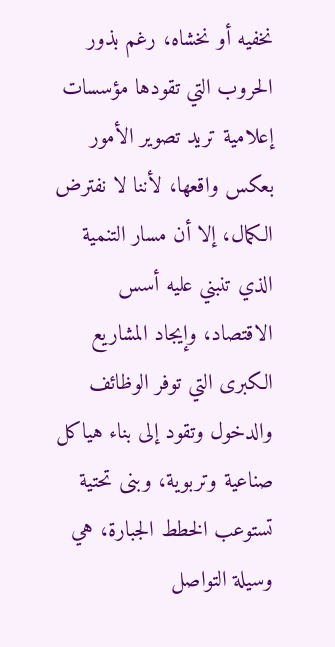نخفيه أو نخشاه، رغم بذور الحروب التي تقودها مؤسسات إعلامية تريد تصوير الأمور بعكس واقعها، لأننا لا نفترض الكمال، إلا أن مسار التنمية الذي تنبني عليه أسس الاقتصاد، وإيجاد المشاريع الكبرى التي توفر الوظائف والدخول وتقود إلى بناء هياكل صناعية وتربوية، وبنى تحتية تستوعب الخطط الجبارة، هي وسيلة التواصل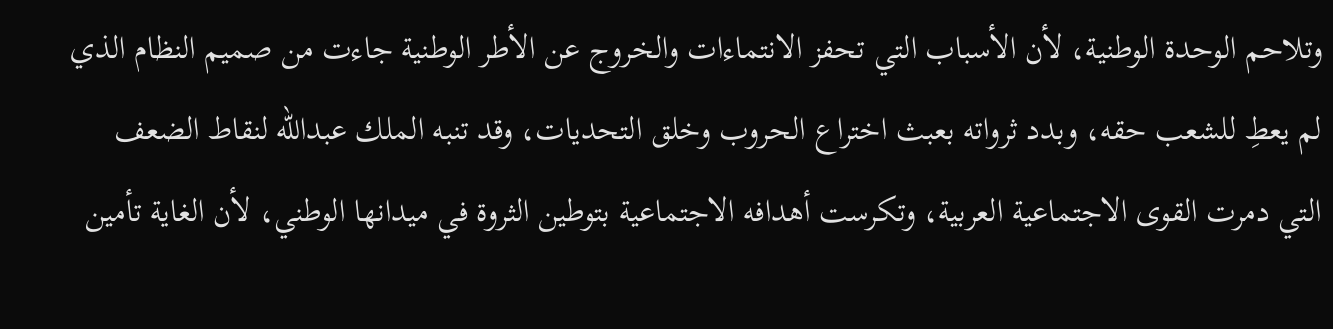وتلاحم الوحدة الوطنية، لأن الأسباب التي تحفز الانتماءات والخروج عن الأطر الوطنية جاءت من صميم النظام الذي لم يعطِ للشعب حقه، وبدد ثرواته بعبث اختراع الحروب وخلق التحديات، وقد تنبه الملك عبدالله لنقاط الضعف التي دمرت القوى الاجتماعية العربية، وتكرست أهدافه الاجتماعية بتوطين الثروة في ميدانها الوطني، لأن الغاية تأمين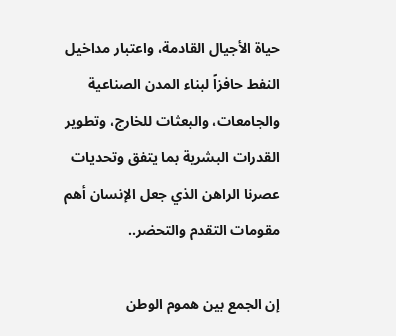حياة الأجيال القادمة، واعتبار مداخيل النفط حافزاً لبناء المدن الصناعية والجامعات، والبعثات للخارج، وتطوير القدرات البشرية بما يتفق وتحديات عصرنا الراهن الذي جعل الإنسان أهم مقومات التقدم والتحضر..

إن الجمع بين هموم الوطن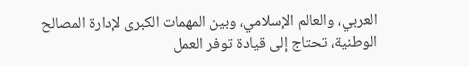العربي، والعالم الإسلامي، وبين المهمات الكبرى لإدارة المصالح الوطنية، تحتاج إلى قيادة توفر العمل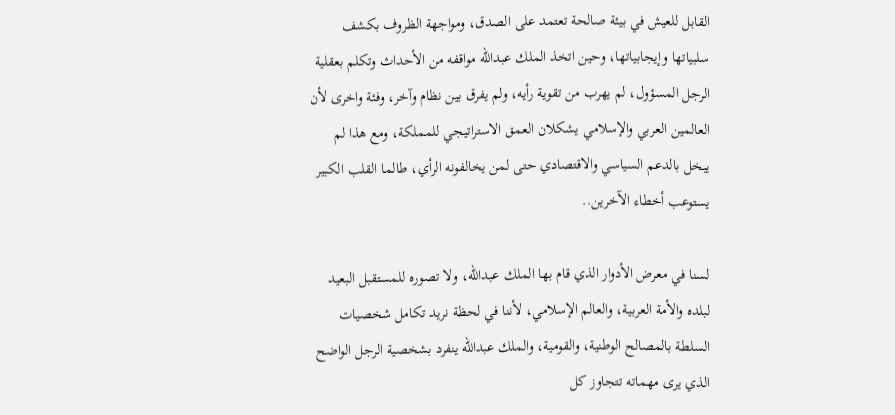القابل للعيش في بيئة صالحة تعتمد على الصدق، ومواجهة الظروف بكشف سلبياتها وإيجابياتها، وحين اتخذ الملك عبدالله مواقفه من الأحداث وتكلم بعقلية الرجل المسؤول، لم يهرب من تقوية رأيه، ولم يفرق بين نظام وآخر، وفئة واخرى لأن العالمين العربي والإسلامي يشكلان العمق الاستراتيجي للمملكة، ومع هذا لم يبخل بالدعم السياسي والاقتصادي حتى لمن يخالفونه الرأي، طالما القلب الكبير يستوعب أخطاء الآخرين..

لسنا في معرض الأدوار الذي قام بها الملك عبدالله، ولا تصوره للمستقبل البعيد لبلده والأمة العربية، والعالم الإسلامي، لأننا في لحظة نريد تكامل شخصيات السلطة بالمصالح الوطنية، والقومية، والملك عبدالله ينفرد بشخصية الرجل الواضح الذي يرى مهماته تتجاوز كل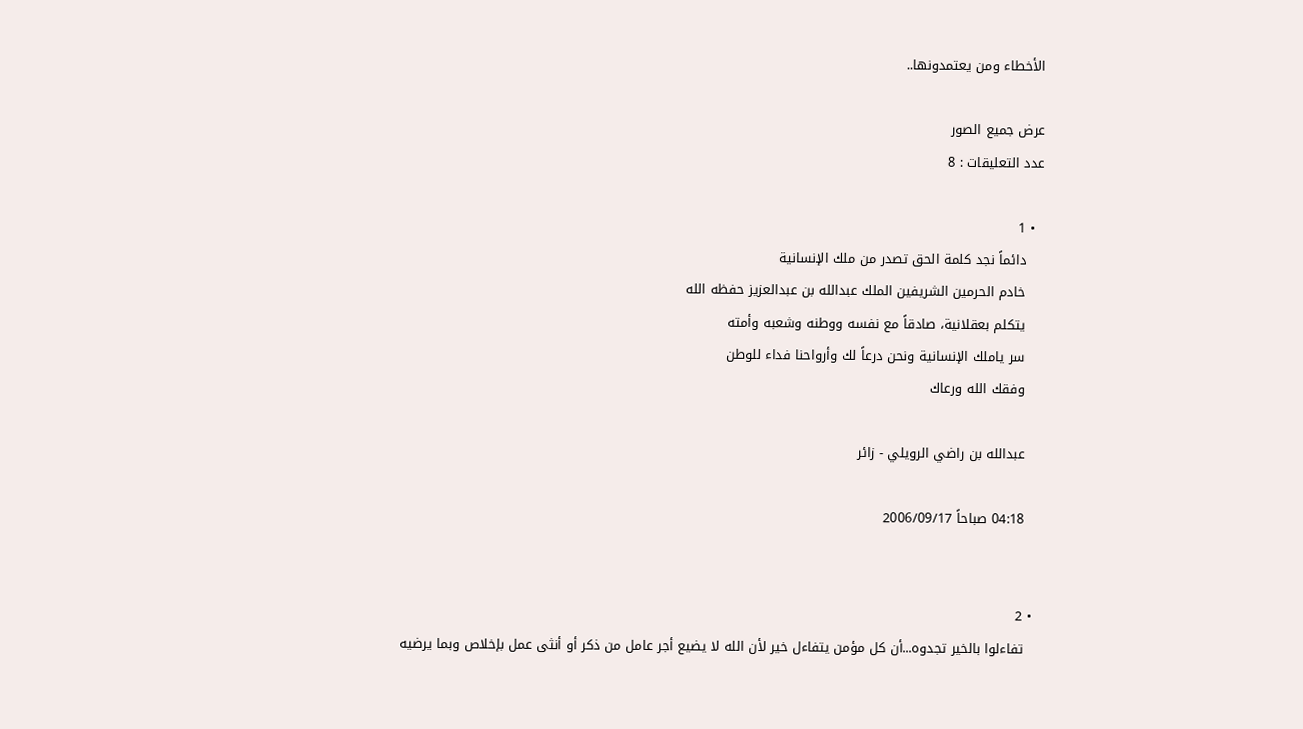الأخطاء ومن يعتمدونها..

عرض جميع الصور
عدد التعليقات : 8

  • 1
    دائماً نجد كلمة الحق تصدر من ملك الإنسانية
    خادم الحرمين الشريفين الملك عبدالله بن عبدالعزيز حفظه الله
    يتكلم بعقلانية، صادقاً مع نفسه ووطنه وشعبه وأمته
    سر ياملك الإنسانية ونحن درعاً لك وأرواحنا فداء للوطن
    وفقك الله ورعاك

    عبدالله بن راضي الرويلي - زائر

    04:18 صباحاً 2006/09/17


  • 2
    تفاءلوا بالخير تجدوه...أن كل مؤمن يتفاءل خير لأن الله لا يضيع أجر عامل من ذكر أو أنثى عمل بإخلاص وبما يرضيه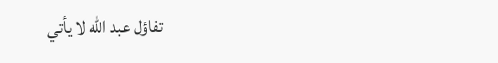تفاؤل عبد الله لا يأتي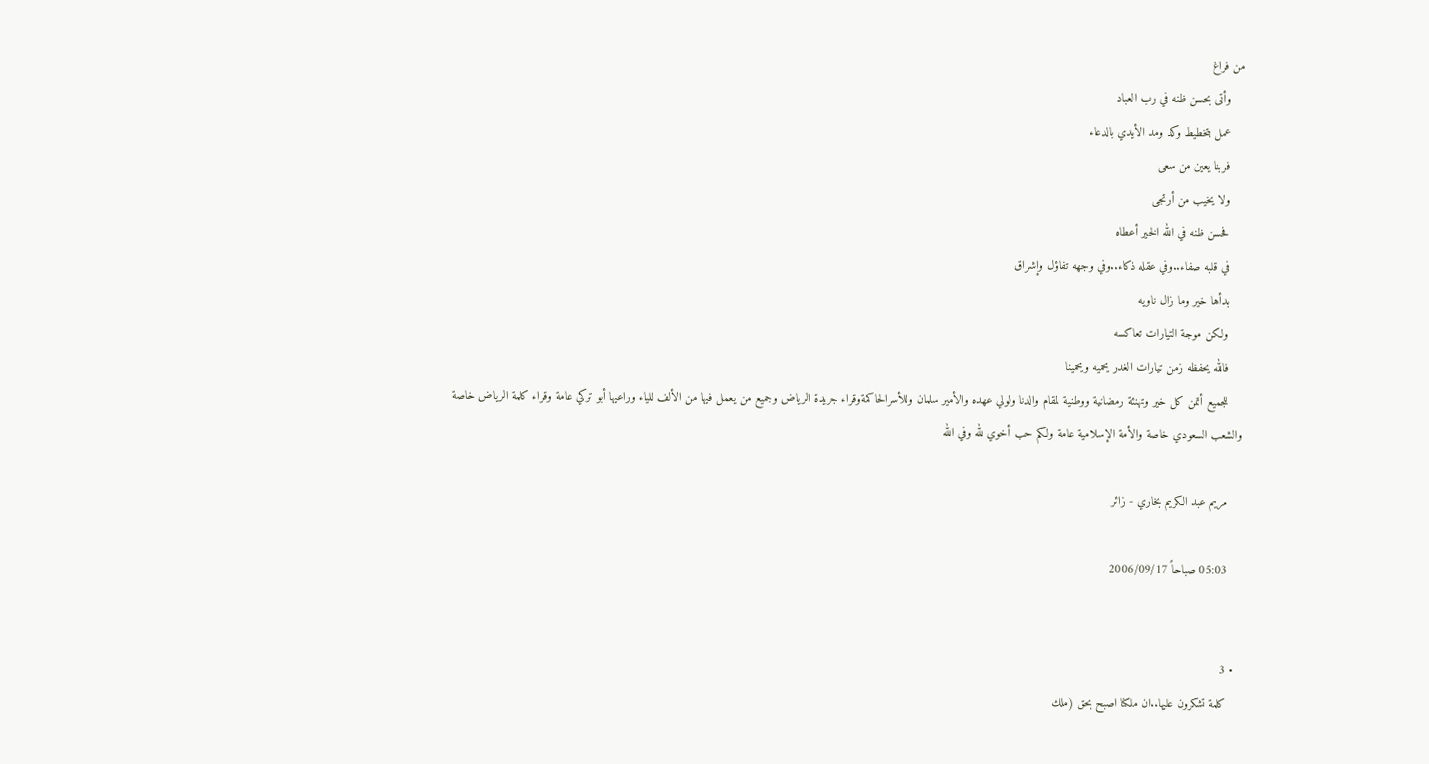من فراغ
    وأتى بحسن ظنه في رب العباد
    عمل بتخطيط وكد ومد الأيدي بالدعاء
    فربنا يعين من سعى
    ولا يخيب من أرتجى
    فحسن ظنه في الله الخير أعطاه
    في قلبه صفاء..وفي عقله ذكاء..وفي وجهه تفاؤل وإشراق
    بدأها خير وما زال ناويه
    ولكن موجة التيارات تعاكسه
    فالله يحفظه زمن تيارات الغدر يحميه ويحمينا
    للجميع أتمن كل خير وتهنئة رمضانية ووطنية لمقام والدنا ولولي عهده والأمير سلمان وللأسرالحاكمةوقراء جريدة الرياض وجميع من يعمل فيها من الألف للياء وراعيها أبو تركي عامة وقراء كلمة الرياض خاصة والشعب السعودي خاصة والأمة الإسلامية عامة ولكم حب أخوي لله وفي الله

    مريم عبد الكريم بخاري - زائر

    05:03 صباحاً 2006/09/17


  • 3
    كلمة تشكرون عليها..ان ملكنا اصبح بحق (ملك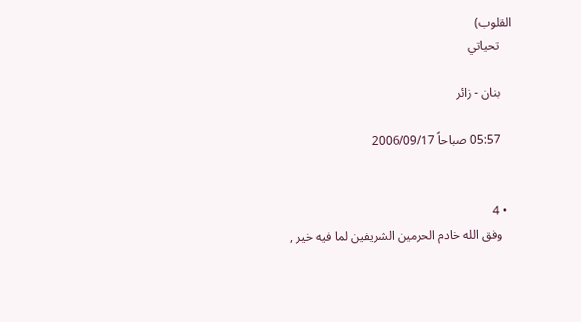القلوب)
    تحياتي

    بنان - زائر

    05:57 صباحاً 2006/09/17


  • 4
    وفق الله خادم الحرمين الشريفين لما فيه خير ,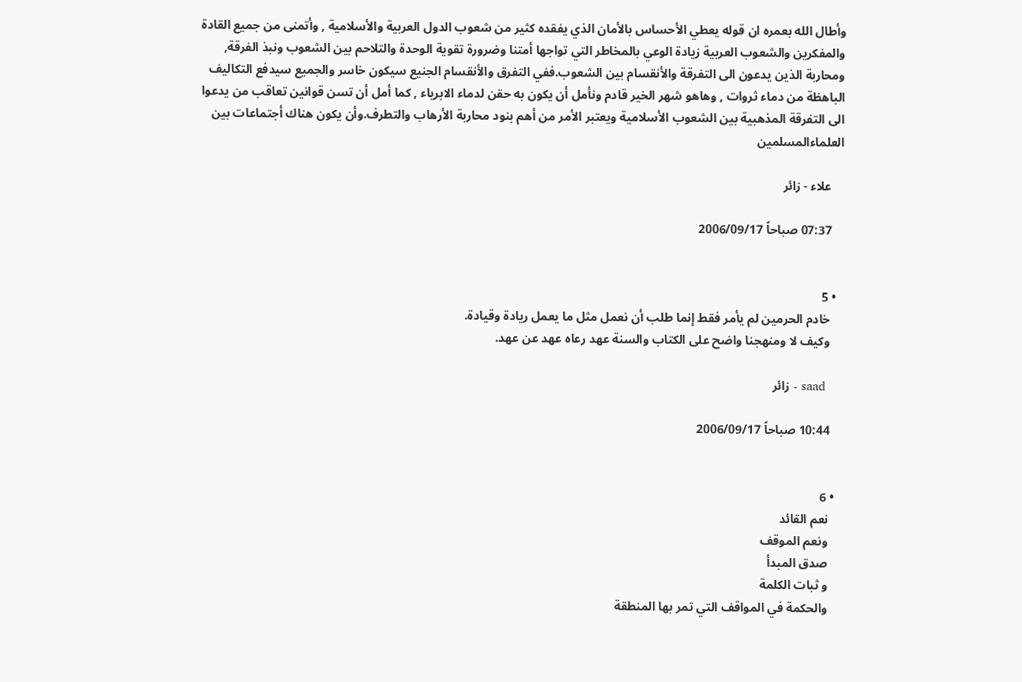وأطال الله بعمره ان قوله يعطي الأحساس بالأمان الذي يفقده كثير من شعوب الدول العربية والأسلامية , وأتمنى من جميع القادة والمفكرين والشعوب العربية زيادة الوعي بالمخاطر التي تواجها أمتنا وضرورة تقوية الوحدة والتلاحم بين الشعوب ونبذ الفرقة, ومحاربة الذين يدعون الى التفرقة والأنقسام بين الشعوب.ففي التفرق والأنقسام الجنيع سيكون خاسر والجميع سيدفع التكاليف الباهظة من دماء ثروات , وهاهو شهر الخير قادم ونأمل أن يكون به حقن لدماء الابرياء , كما أمل أن تسن قوانين تعاقب من يدعوا الى التفرقة المذهبية بين الشعوب الأسلامية ويعتبر الأمر من أهم بنود محاربة الأرهاب والتطرف.وأن يكون هناك أجتماعات بين العلماءالمسلمين

    علاء - زائر

    07:37 صباحاً 2006/09/17


  • 5
    خادم الحرمين لم يأمر فقط إنما طلب أن نعمل مثل ما يعمل ريادة وقيادة.
    وكيف لا ومنهجنا واضح على الكتاب والسنة عهد رعاه عهد عن عهد.

    saad - زائر

    10:44 صباحاً 2006/09/17


  • 6
    نعم القائد
    ونعم الموقف
    صدق المبدأ
    و ثبات الكلمة
    والحكمة في المواقف التي تمر بها المنطقة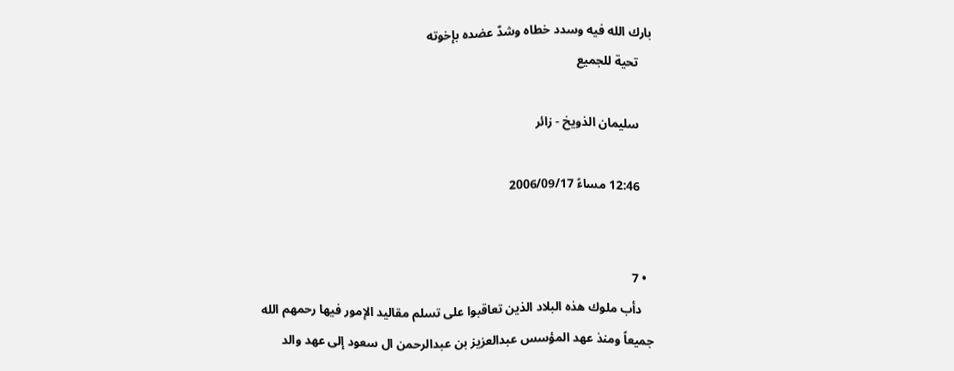بارك الله فيه وسدد خطاه وشدّ عضده بإخوته
    تحية للجميع

    سليمان الذويخ - زائر

    12:46 مساءً 2006/09/17


  • 7
    دأب ملوك هذه البلاد الذين تعاقبوا على تسلم مقاليد الإمور فيها رحمهم الله جميعاً ومنذ عهد المؤسس عبدالعزيز بن عبدالرحمن ال سعود إلى عهد والد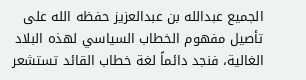الجميع عبدالله بن عبدالعزيز حفظه الله على تأصيل مفهوم الخطاب السياسي لهذه البلاد الغالية، فنجد دائماً لغة خطاب القائد تستشعر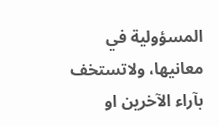المسؤولية في معانيها، ولاتستخف بآراء الآخرين او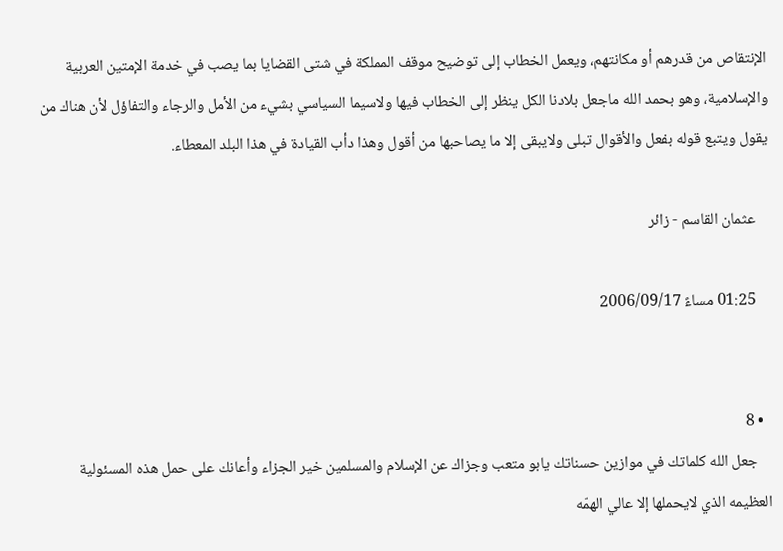الإنتقاص من قدرهم أو مكانتهم، ويعمل الخطاب إلى توضيح موقف المملكة في شتى القضايا بما يصب في خدمة الإمتين العربية والإسلامية، وهو بحمد الله ماجعل بلادنا الكل ينظر إلى الخطاب فيها ولاسيما السياسي بشيء من الأمل والرجاء والتفاؤل لأن هناك من يقول ويتبع قوله بفعل والأقوال تبلى ولايبقى إلا ما يصاحبها من أقول وهذا دأب القيادة في هذا البلد المعطاء.

    عثمان القاسم - زائر

    01:25 مساءً 2006/09/17


  • 8
    جعل الله كلماتك في موازين حسناتك يابو متعب وجزاك عن الإسلام والمسلمين خير الجزاء وأعانك على حمل هذه المسئولية العظيمه الذي لايحملها إلا عالي الهمّه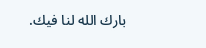بارك الله لنا فيك.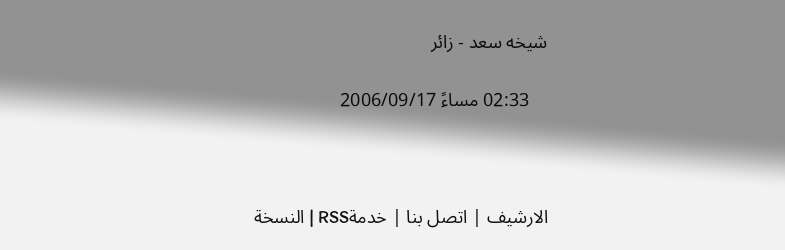شيخه سعد - زائر

    02:33 مساءً 2006/09/17



الارشيف | اتصل بنا | خدمةRSS | النسخة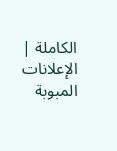الكاملة | الإعلانات المبوبة